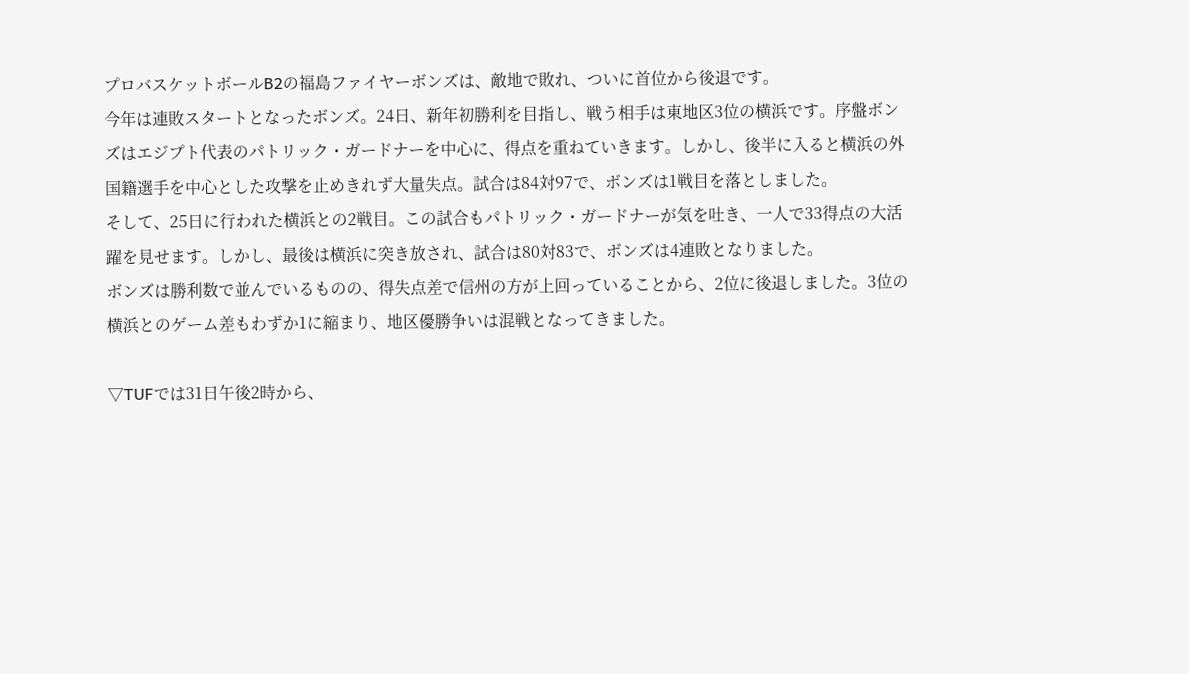プロバスケットボールB2の福島ファイヤーボンズは、敵地で敗れ、ついに首位から後退です。
今年は連敗スタートとなったボンズ。24日、新年初勝利を目指し、戦う相手は東地区3位の横浜です。序盤ボンズはエジプト代表のパトリック・ガードナーを中心に、得点を重ねていきます。しかし、後半に入ると横浜の外国籍選手を中心とした攻撃を止めきれず大量失点。試合は84対97で、ボンズは1戦目を落としました。
そして、25日に行われた横浜との2戦目。この試合もパトリック・ガードナーが気を吐き、一人で33得点の大活躍を見せます。しかし、最後は横浜に突き放され、試合は80対83で、ボンズは4連敗となりました。
ボンズは勝利数で並んでいるものの、得失点差で信州の方が上回っていることから、2位に後退しました。3位の横浜とのゲーム差もわずか1に縮まり、地区優勝争いは混戦となってきました。

▽TUFでは31日午後2時から、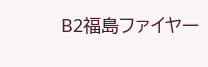B2福島ファイヤー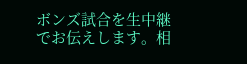ボンズ試合を生中継でお伝えします。相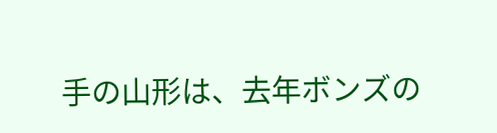手の山形は、去年ボンズの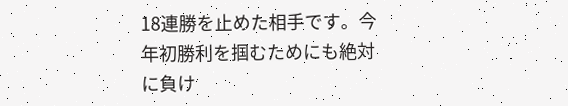18連勝を止めた相手です。今年初勝利を掴むためにも絶対に負け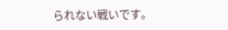られない戦いです。